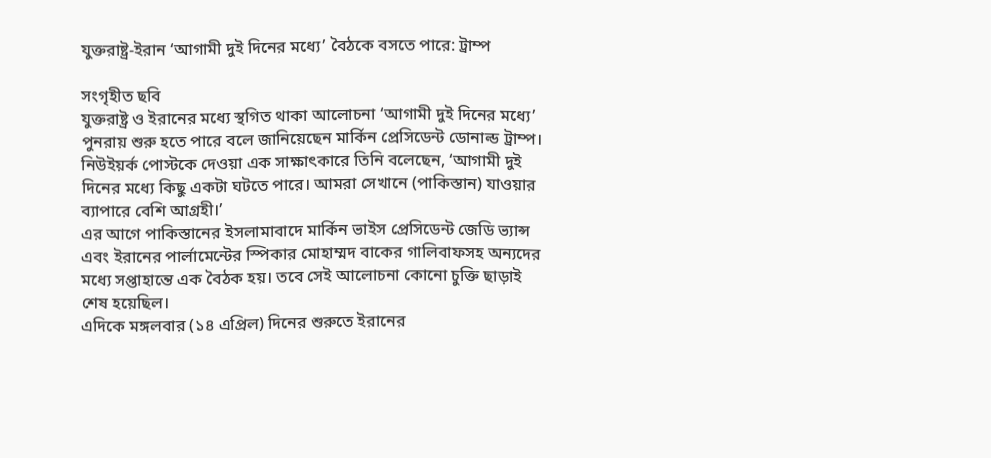যুক্তরাষ্ট্র-ইরান ‘আগামী দুই দিনের মধ্যে’ বৈঠকে বসতে পারে: ট্রাম্প

সংগৃহীত ছবি
যুক্তরাষ্ট্র ও ইরানের মধ্যে স্থগিত থাকা আলোচনা ‘আগামী দুই দিনের মধ্যে’ পুনরায় শুরু হতে পারে বলে জানিয়েছেন মার্কিন প্রেসিডেন্ট ডোনাল্ড ট্রাম্প।
নিউইয়র্ক পোস্টকে দেওয়া এক সাক্ষাৎকারে তিনি বলেছেন, ‘আগামী দুই দিনের মধ্যে কিছু একটা ঘটতে পারে। আমরা সেখানে (পাকিস্তান) যাওয়ার ব্যাপারে বেশি আগ্রহী।’
এর আগে পাকিস্তানের ইসলামাবাদে মার্কিন ভাইস প্রেসিডেন্ট জেডি ভ্যান্স এবং ইরানের পার্লামেন্টের স্পিকার মোহাম্মদ বাকের গালিবাফসহ অন্যদের মধ্যে সপ্তাহান্তে এক বৈঠক হয়। তবে সেই আলোচনা কোনো চুক্তি ছাড়াই শেষ হয়েছিল।
এদিকে মঙ্গলবার (১৪ এপ্রিল) দিনের শুরুতে ইরানের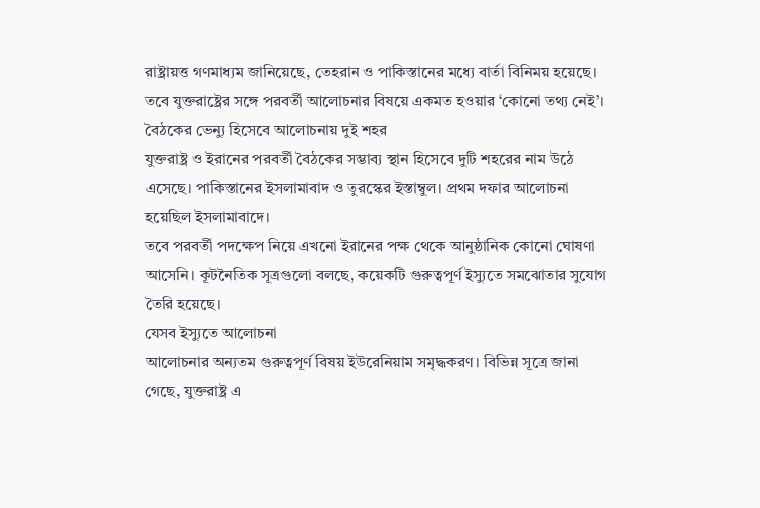রাষ্ট্রায়ত্ত গণমাধ্যম জানিয়েছে, তেহরান ও পাকিস্তানের মধ্যে বার্তা বিনিময় হয়েছে। তবে যুক্তরাষ্ট্রের সঙ্গে পরবর্তী আলোচনার বিষয়ে একমত হওয়ার ‘কোনো তথ্য নেই’।
বৈঠকের ভেন্যু হিসেবে আলোচনায় দুই শহর
যুক্তরাষ্ট্র ও ইরানের পরবর্তী বৈঠকের সম্ভাব্য স্থান হিসেবে দুটি শহরের নাম উঠে এসেছে। পাকিস্তানের ইসলামাবাদ ও তুরস্কের ইস্তাম্বুল। প্রথম দফার আলোচনা হয়েছিল ইসলামাবাদে।
তবে পরবর্তী পদক্ষেপ নিয়ে এখনো ইরানের পক্ষ থেকে আনুষ্ঠানিক কোনো ঘোষণা আসেনি। কূটনৈতিক সূত্রগুলো বলছে, কয়েকটি গুরুত্বপূর্ণ ইস্যুতে সমঝোতার সুযোগ তৈরি হয়েছে।
যেসব ইস্যুতে আলোচনা
আলোচনার অন্যতম গুরুত্বপূর্ণ বিষয় ইউরেনিয়াম সমৃদ্ধকরণ। বিভিন্ন সূত্রে জানা গেছে, যুক্তরাষ্ট্র এ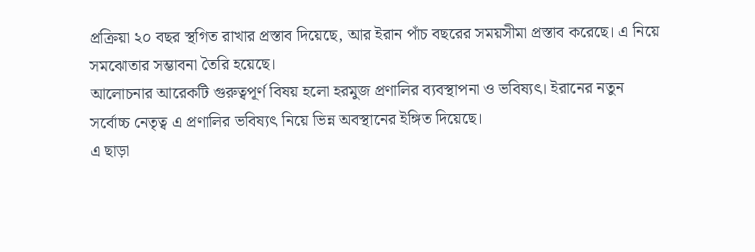প্রক্রিয়া ২০ বছর স্থগিত রাখার প্রস্তাব দিয়েছে, আর ইরান পাঁচ বছরের সময়সীমা প্রস্তাব করেছে। এ নিয়ে সমঝোতার সম্ভাবনা তৈরি হয়েছে।
আলোচনার আরেকটি গুরুত্বপূর্ণ বিষয় হলো হরমুজ প্রণালির ব্যবস্থাপনা ও ভবিষ্যৎ। ইরানের নতুন সর্বোচ্চ নেতৃত্ব এ প্রণালির ভবিষ্যৎ নিয়ে ভিন্ন অবস্থানের ইঙ্গিত দিয়েছে।
এ ছাড়া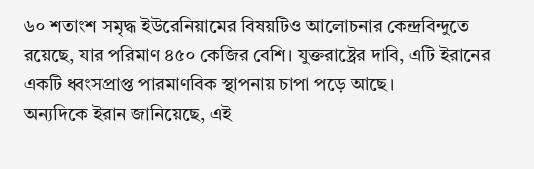৬০ শতাংশ সমৃদ্ধ ইউরেনিয়ামের বিষয়টিও আলোচনার কেন্দ্রবিন্দুতে রয়েছে, যার পরিমাণ ৪৫০ কেজির বেশি। যুক্তরাষ্ট্রের দাবি, এটি ইরানের একটি ধ্বংসপ্রাপ্ত পারমাণবিক স্থাপনায় চাপা পড়ে আছে।
অন্যদিকে ইরান জানিয়েছে, এই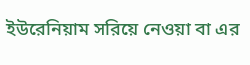ইউরেনিয়াম সরিয়ে নেওয়া বা এর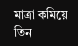মাত্রা কমিয়ে তিন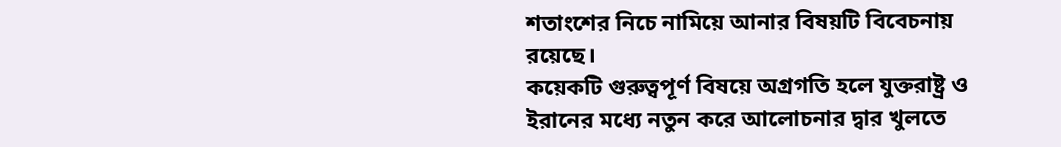শতাংশের নিচে নামিয়ে আনার বিষয়টি বিবেচনায় রয়েছে।
কয়েকটি গুরুত্বপূর্ণ বিষয়ে অগ্রগতি হলে যুক্তরাষ্ট্র ও ইরানের মধ্যে নতুন করে আলোচনার দ্বার খুলতে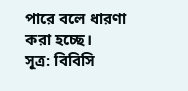পারে বলে ধারণা করা হচ্ছে।
সূত্র: বিবিসি